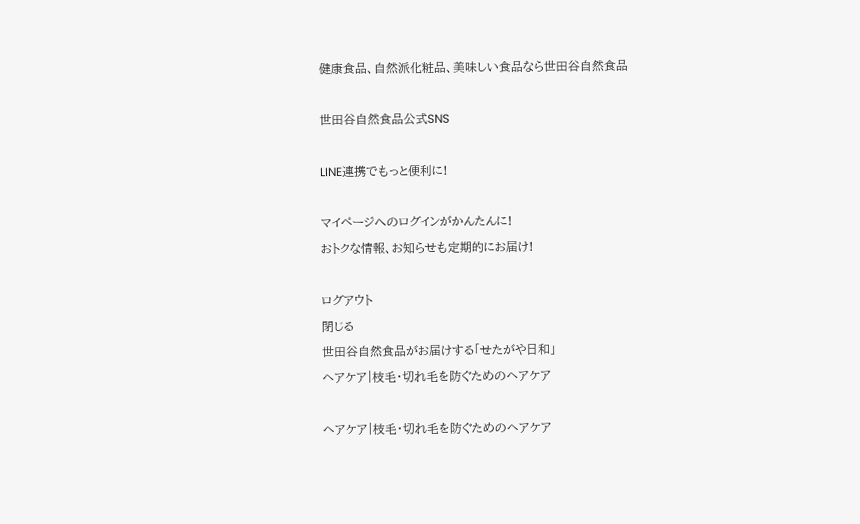健康食品、自然派化粧品、美味しい食品なら世田谷自然食品

世田谷自然食品公式SNS

LINE連携でもっと便利に!

マイページへのログインがかんたんに!
おトクな情報、お知らせも定期的にお届け!

ログアウト
閉じる
世田谷自然食品がお届けする「せたがや日和」
ヘアケア|枝毛・切れ毛を防ぐためのヘアケア

ヘアケア|枝毛・切れ毛を防ぐためのヘアケア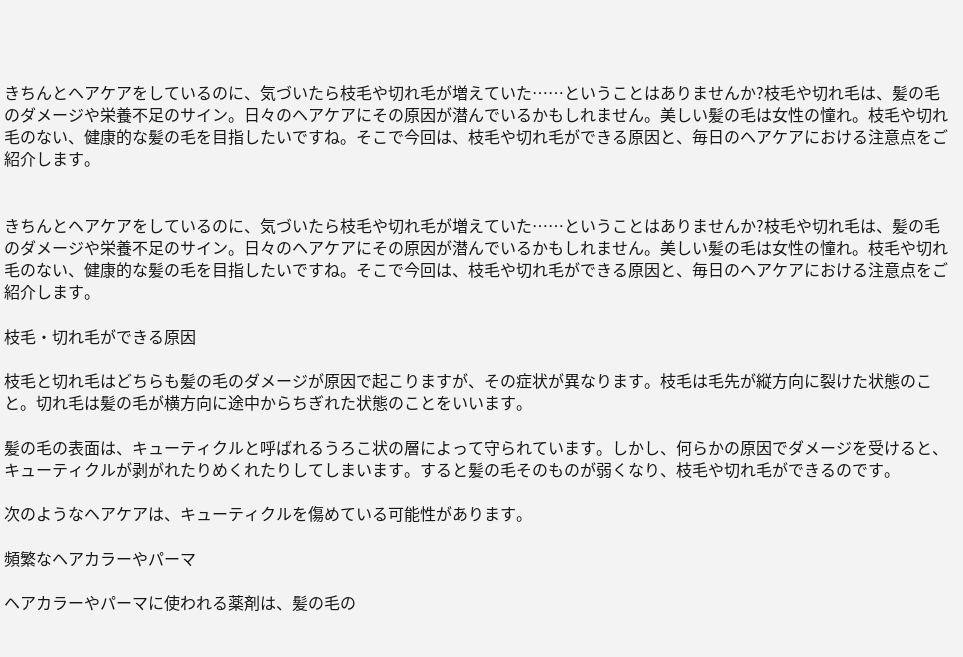きちんとヘアケアをしているのに、気づいたら枝毛や切れ毛が増えていた……ということはありませんか?枝毛や切れ毛は、髪の毛のダメージや栄養不足のサイン。日々のヘアケアにその原因が潜んでいるかもしれません。美しい髪の毛は女性の憧れ。枝毛や切れ毛のない、健康的な髪の毛を目指したいですね。そこで今回は、枝毛や切れ毛ができる原因と、毎日のヘアケアにおける注意点をご紹介します。


きちんとヘアケアをしているのに、気づいたら枝毛や切れ毛が増えていた……ということはありませんか?枝毛や切れ毛は、髪の毛のダメージや栄養不足のサイン。日々のヘアケアにその原因が潜んでいるかもしれません。美しい髪の毛は女性の憧れ。枝毛や切れ毛のない、健康的な髪の毛を目指したいですね。そこで今回は、枝毛や切れ毛ができる原因と、毎日のヘアケアにおける注意点をご紹介します。

枝毛・切れ毛ができる原因

枝毛と切れ毛はどちらも髪の毛のダメージが原因で起こりますが、その症状が異なります。枝毛は毛先が縦方向に裂けた状態のこと。切れ毛は髪の毛が横方向に途中からちぎれた状態のことをいいます。

髪の毛の表面は、キューティクルと呼ばれるうろこ状の層によって守られています。しかし、何らかの原因でダメージを受けると、キューティクルが剥がれたりめくれたりしてしまいます。すると髪の毛そのものが弱くなり、枝毛や切れ毛ができるのです。

次のようなヘアケアは、キューティクルを傷めている可能性があります。

頻繁なヘアカラーやパーマ

ヘアカラーやパーマに使われる薬剤は、髪の毛の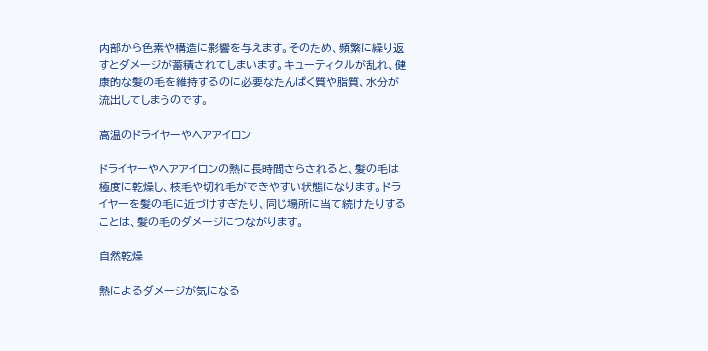内部から色素や構造に影響を与えます。そのため、頻繁に繰り返すとダメージが蓄積されてしまいます。キューティクルが乱れ、健康的な髪の毛を維持するのに必要なたんぱく質や脂質、水分が流出してしまうのです。

高温のドライヤーやヘアアイロン

ドライヤーやヘアアイロンの熱に長時間さらされると、髪の毛は極度に乾燥し、枝毛や切れ毛ができやすい状態になります。ドライヤーを髪の毛に近づけすぎたり、同じ場所に当て続けたりすることは、髪の毛のダメージにつながります。

自然乾燥

熱によるダメージが気になる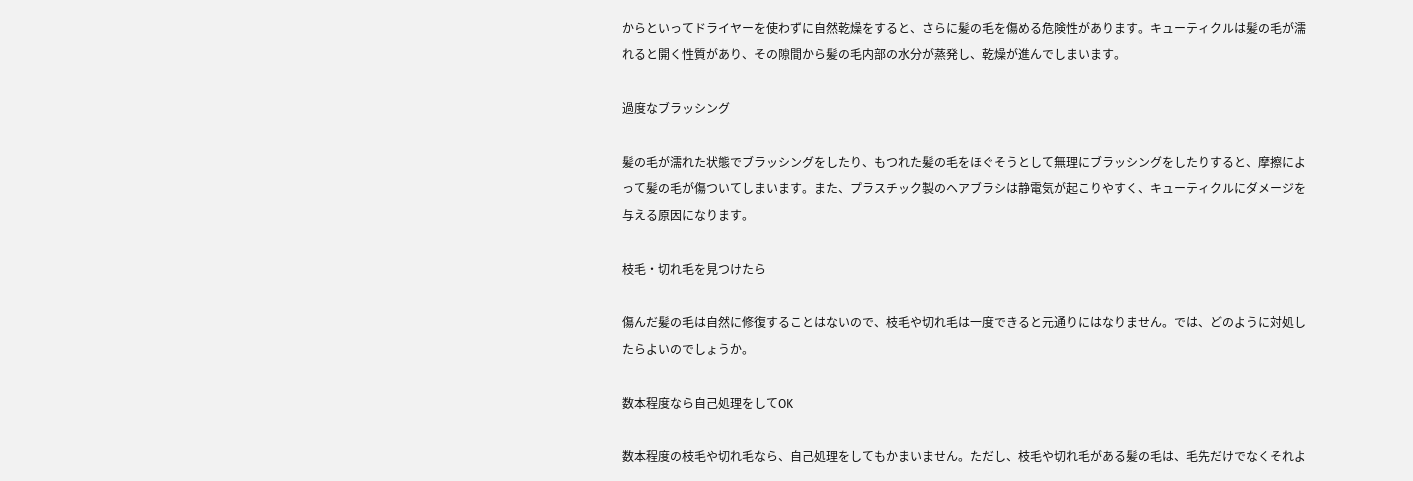からといってドライヤーを使わずに自然乾燥をすると、さらに髪の毛を傷める危険性があります。キューティクルは髪の毛が濡れると開く性質があり、その隙間から髪の毛内部の水分が蒸発し、乾燥が進んでしまいます。

過度なブラッシング

髪の毛が濡れた状態でブラッシングをしたり、もつれた髪の毛をほぐそうとして無理にブラッシングをしたりすると、摩擦によって髪の毛が傷ついてしまいます。また、プラスチック製のヘアブラシは静電気が起こりやすく、キューティクルにダメージを与える原因になります。

枝毛・切れ毛を見つけたら

傷んだ髪の毛は自然に修復することはないので、枝毛や切れ毛は一度できると元通りにはなりません。では、どのように対処したらよいのでしょうか。

数本程度なら自己処理をしてOK

数本程度の枝毛や切れ毛なら、自己処理をしてもかまいません。ただし、枝毛や切れ毛がある髪の毛は、毛先だけでなくそれよ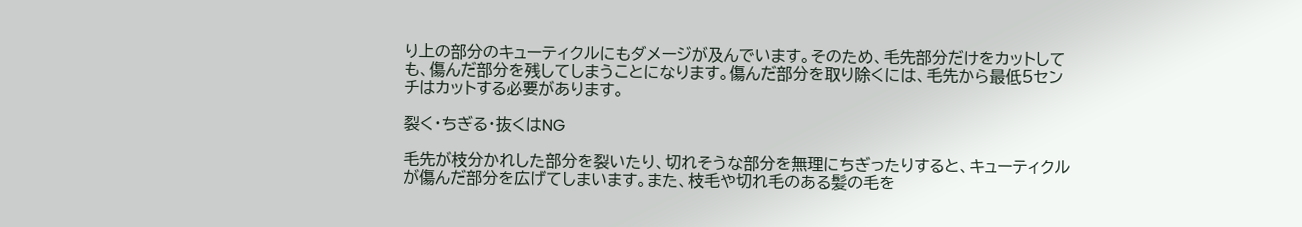り上の部分のキューティクルにもダメージが及んでいます。そのため、毛先部分だけをカットしても、傷んだ部分を残してしまうことになります。傷んだ部分を取り除くには、毛先から最低5センチはカットする必要があります。

裂く・ちぎる・抜くはNG

毛先が枝分かれした部分を裂いたり、切れそうな部分を無理にちぎったりすると、キューティクルが傷んだ部分を広げてしまいます。また、枝毛や切れ毛のある髪の毛を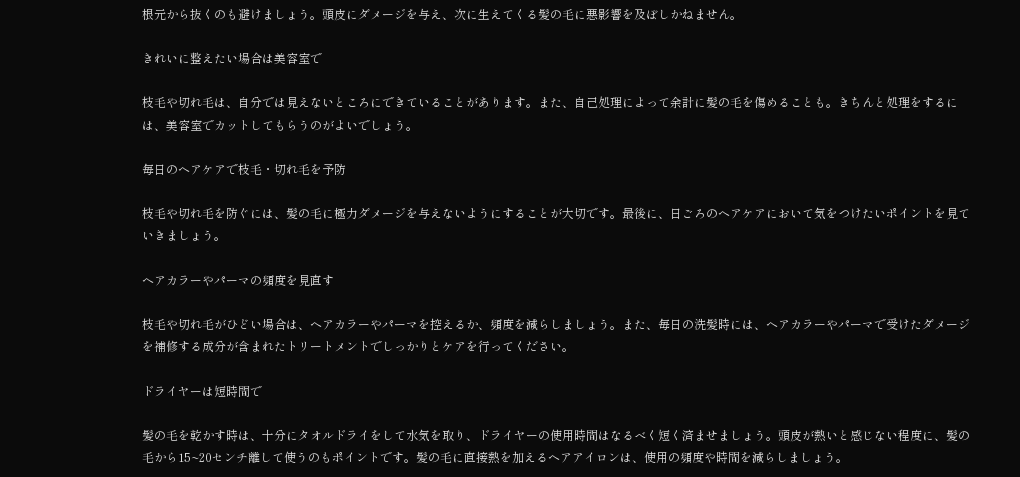根元から抜くのも避けましょう。頭皮にダメージを与え、次に生えてくる髪の毛に悪影響を及ぼしかねません。

きれいに整えたい場合は美容室で

枝毛や切れ毛は、自分では見えないところにできていることがあります。また、自己処理によって余計に髪の毛を傷めることも。きちんと処理をするには、美容室でカットしてもらうのがよいでしょう。

毎日のヘアケアで枝毛・切れ毛を予防

枝毛や切れ毛を防ぐには、髪の毛に極力ダメージを与えないようにすることが大切です。最後に、日ごろのヘアケアにおいて気をつけたいポイントを見ていきましょう。

ヘアカラーやパーマの頻度を見直す

枝毛や切れ毛がひどい場合は、ヘアカラーやパーマを控えるか、頻度を減らしましょう。また、毎日の洗髪時には、ヘアカラーやパーマで受けたダメージを補修する成分が含まれたトリートメントでしっかりとケアを行ってください。

ドライヤーは短時間で

髪の毛を乾かす時は、十分にタオルドライをして水気を取り、ドライヤーの使用時間はなるべく短く済ませましょう。頭皮が熱いと感じない程度に、髪の毛から15~20センチ離して使うのもポイントです。髪の毛に直接熱を加えるヘアアイロンは、使用の頻度や時間を減らしましょう。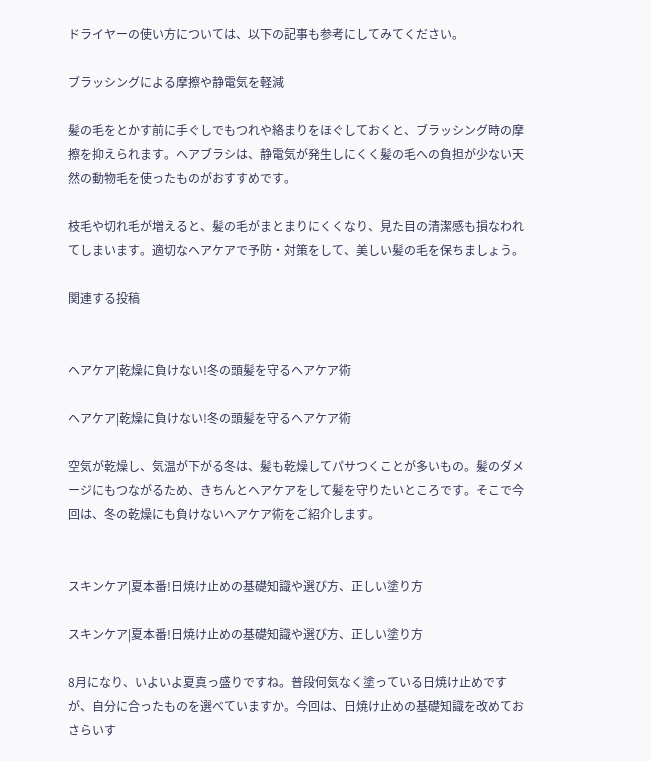ドライヤーの使い方については、以下の記事も参考にしてみてください。

ブラッシングによる摩擦や静電気を軽減

髪の毛をとかす前に手ぐしでもつれや絡まりをほぐしておくと、ブラッシング時の摩擦を抑えられます。ヘアブラシは、静電気が発生しにくく髪の毛への負担が少ない天然の動物毛を使ったものがおすすめです。

枝毛や切れ毛が増えると、髪の毛がまとまりにくくなり、見た目の清潔感も損なわれてしまいます。適切なヘアケアで予防・対策をして、美しい髪の毛を保ちましょう。

関連する投稿


ヘアケア|乾燥に負けない!冬の頭髪を守るヘアケア術

ヘアケア|乾燥に負けない!冬の頭髪を守るヘアケア術

空気が乾燥し、気温が下がる冬は、髪も乾燥してパサつくことが多いもの。髪のダメージにもつながるため、きちんとヘアケアをして髪を守りたいところです。そこで今回は、冬の乾燥にも負けないヘアケア術をご紹介します。


スキンケア|夏本番!日焼け止めの基礎知識や選び方、正しい塗り方

スキンケア|夏本番!日焼け止めの基礎知識や選び方、正しい塗り方

8月になり、いよいよ夏真っ盛りですね。普段何気なく塗っている日焼け止めですが、自分に合ったものを選べていますか。今回は、日焼け止めの基礎知識を改めておさらいす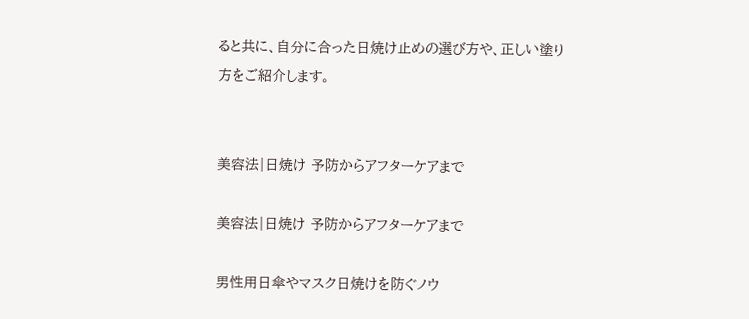ると共に、自分に合った日焼け止めの選び方や、正しい塗り方をご紹介します。


美容法|日焼け 予防からアフターケアまで

美容法|日焼け 予防からアフターケアまで

男性用日傘やマスク日焼けを防ぐノウ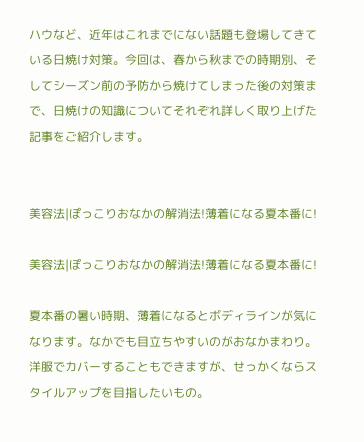ハウなど、近年はこれまでにない話題も登場してきている日焼け対策。今回は、春から秋までの時期別、そしてシーズン前の予防から焼けてしまった後の対策まで、日焼けの知識についてそれぞれ詳しく取り上げた記事をご紹介します。


美容法|ぽっこりおなかの解消法!薄着になる夏本番に!

美容法|ぽっこりおなかの解消法!薄着になる夏本番に!

夏本番の暑い時期、薄着になるとボディラインが気になります。なかでも目立ちやすいのがおなかまわり。洋服でカバーすることもできますが、せっかくならスタイルアップを目指したいもの。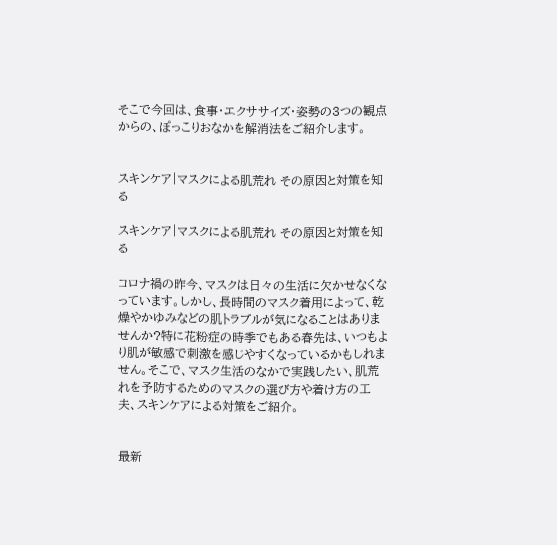そこで今回は、食事・エクササイズ・姿勢の3つの観点からの、ぽっこりおなかを解消法をご紹介します。


スキンケア|マスクによる肌荒れ その原因と対策を知る

スキンケア|マスクによる肌荒れ その原因と対策を知る

コロナ禍の昨今、マスクは日々の生活に欠かせなくなっています。しかし、長時間のマスク着用によって、乾燥やかゆみなどの肌トラブルが気になることはありませんか?特に花粉症の時季でもある春先は、いつもより肌が敏感で刺激を感じやすくなっているかもしれません。そこで、マスク生活のなかで実践したい、肌荒れを予防するためのマスクの選び方や着け方の工夫、スキンケアによる対策をご紹介。


最新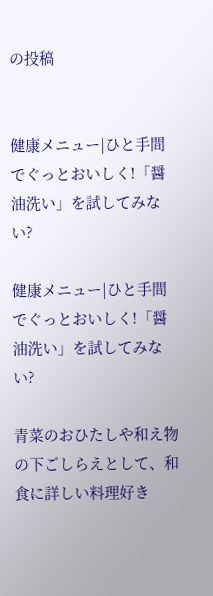の投稿


健康メニュー|ひと手間でぐっとおいしく!「醤油洗い」を試してみない?

健康メニュー|ひと手間でぐっとおいしく!「醤油洗い」を試してみない?

青菜のおひたしや和え物の下ごしらえとして、和食に詳しい料理好き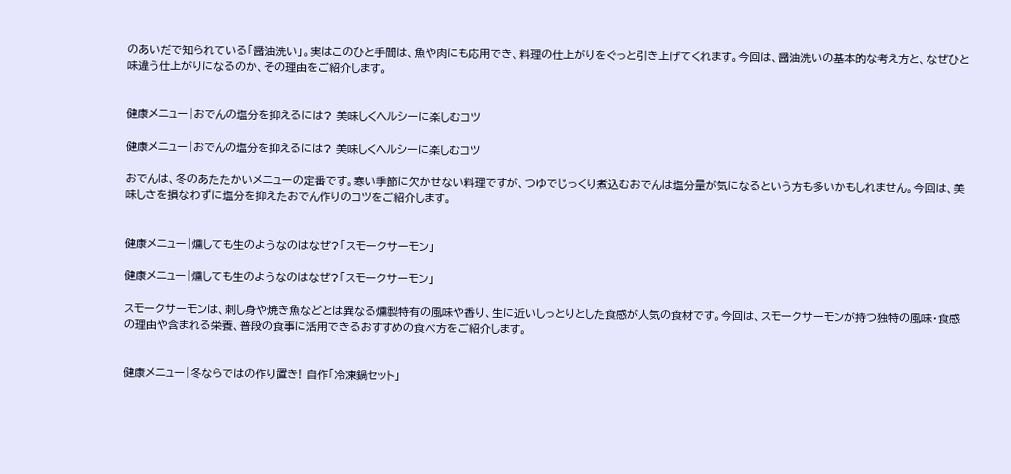のあいだで知られている「醤油洗い」。実はこのひと手間は、魚や肉にも応用でき、料理の仕上がりをぐっと引き上げてくれます。今回は、醤油洗いの基本的な考え方と、なぜひと味違う仕上がりになるのか、その理由をご紹介します。


健康メニュー|おでんの塩分を抑えるには? 美味しくヘルシーに楽しむコツ

健康メニュー|おでんの塩分を抑えるには? 美味しくヘルシーに楽しむコツ

おでんは、冬のあたたかいメニューの定番です。寒い季節に欠かせない料理ですが、つゆでじっくり煮込むおでんは塩分量が気になるという方も多いかもしれません。今回は、美味しさを損なわずに塩分を抑えたおでん作りのコツをご紹介します。


健康メニュー|燻しても生のようなのはなぜ?「スモークサーモン」

健康メニュー|燻しても生のようなのはなぜ?「スモークサーモン」

スモークサーモンは、刺し身や焼き魚などとは異なる燻製特有の風味や香り、生に近いしっとりとした食感が人気の食材です。今回は、スモークサーモンが持つ独特の風味・食感の理由や含まれる栄養、普段の食事に活用できるおすすめの食べ方をご紹介します。


健康メニュー|冬ならではの作り置き! 自作「冷凍鍋セット」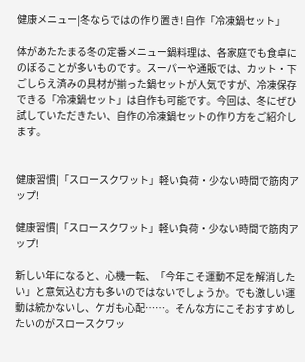健康メニュー|冬ならではの作り置き! 自作「冷凍鍋セット」

体があたたまる冬の定番メニュー鍋料理は、各家庭でも食卓にのぼることが多いものです。スーパーや通販では、カット・下ごしらえ済みの具材が揃った鍋セットが人気ですが、冷凍保存できる「冷凍鍋セット」は自作も可能です。今回は、冬にぜひ試していただきたい、自作の冷凍鍋セットの作り方をご紹介します。


健康習慣|「スロースクワット」軽い負荷・少ない時間で筋肉アップ!

健康習慣|「スロースクワット」軽い負荷・少ない時間で筋肉アップ!

新しい年になると、心機一転、「今年こそ運動不足を解消したい」と意気込む方も多いのではないでしょうか。でも激しい運動は続かないし、ケガも心配……。そんな方にこそおすすめしたいのがスロースクワッ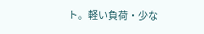ト。軽い負荷・少な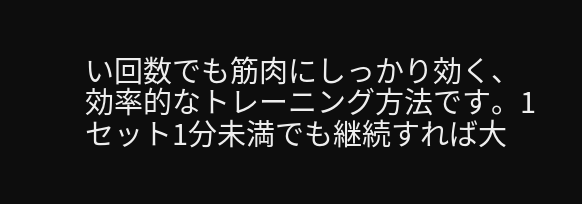い回数でも筋肉にしっかり効く、効率的なトレーニング方法です。1セット1分未満でも継続すれば大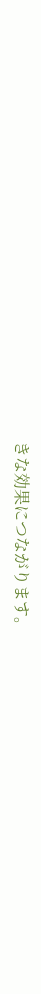きな効果につながります。